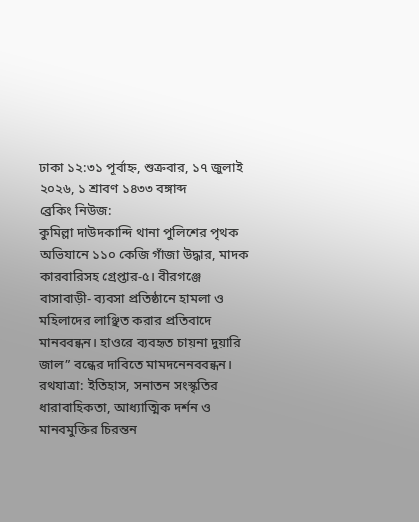ঢাকা ১২:৩১ পূর্বাহ্ন, শুক্রবার, ১৭ জুলাই ২০২৬, ১ শ্রাবণ ১৪৩৩ বঙ্গাব্দ
ব্রেকিং নিউজ:
কুমিল্লা দাউদকান্দি থানা পুলিশের পৃথক অভিযানে ১১০ কেজি গাঁজা উদ্ধার, মাদক কারবারিসহ গ্রেপ্তার-৫। বীরগঞ্জে বাসাবাড়ী- ব্যবসা প্রতিষ্ঠানে হামলা ও মহিলাদের লাঞ্ছিত করার প্রতিবাদে মানববন্ধন। হাওরে ব্যবহৃত চায়না দুয়ারি জাল” বন্ধের দাবিতে মামদনেনববন্ধন। রথযাত্রা: ইতিহাস, সনাতন সংস্কৃতির ধারাবাহিকতা, আধ্যাত্মিক দর্শন ও মানবমুক্তির চিরন্তন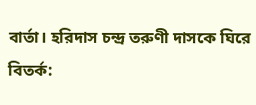বার্তা। হরিদাস চন্দ্র তরুণী দাসকে ঘিরে বিতর্ক: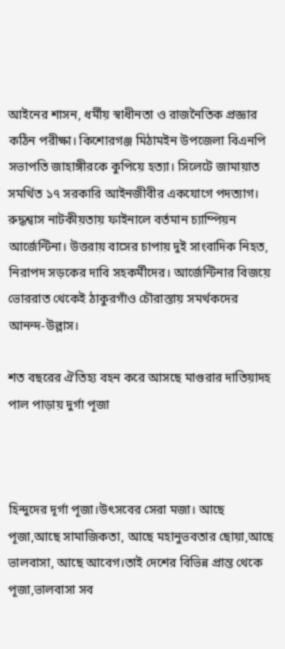আইনের শাসন, ধর্মীয় স্বাধীনতা ও রাজনৈতিক প্রজ্ঞার কঠিন পরীক্ষা। কিশোরগঞ্জ মিঠামইন উপজেলা বিএনপি সভাপতি জাহাঙ্গীরকে কুপিয়ে হত্যা। সিলেটে জামায়াত সমর্থিত ১৭ সরকারি আইনজীবীর একযোগে পদত্যাগ। রুদ্ধশ্বাস নাটকীয়তায় ফাইনালে বর্তমান চ্যাম্পিয়ন আর্জেন্টিনা। উত্তরায় বাসের চাপায় দুই সাংবাদিক নিহত, নিরাপদ সড়কের দাবি সহকর্মীদের। আর্জেন্টিনার বিজয়ে ভোররাত থেকেই ঠাকুরগাঁও চৌরাস্তায় সমর্থকদের আনন্দ-উল্লাস।

শত বছরের ঐতিহ্য বহন করে আসছে মাগুরার দাতিয়াদহ পাল পাড়ায় দুর্গা পূজা



হিন্দুদের দূর্গা পূজা।উৎসবের সেরা মজা। আছে পূজা,আছে সামাজিকতা, আছে মহানুভবতার ছোয়া,আছে ভালবাসা, আছে আবেগ।তাই দেশের বিভিন্ন প্রান্ত থেকে পূজা,ভালবাসা সব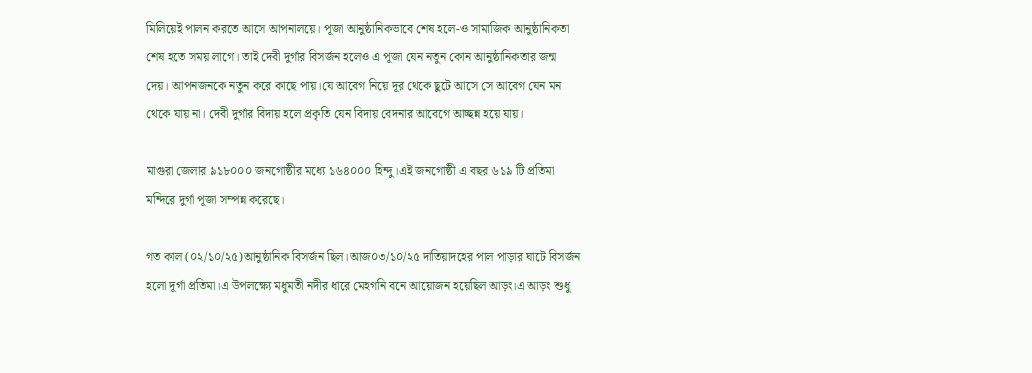মিলিয়েই পালন করতে আসে আপনালয়ে। পূজা আনুষ্ঠানিকভাবে শেষ হলে-ও সামাজিক আনুষ্ঠানিকতা শেষ হতে সময় লাগে। তাই দেবী দুর্গার বিসর্জন হলেও এ পূজা যেন নতুন কোন আনুষ্ঠানিকতার জন্ম দেয়। আপনজনকে নতুন করে কাছে পায়।যে আবেগ নিয়ে দূর থেকে ছুটে আসে সে আবেগ যেন মন থেকে যায় না। দেবী দুর্গার বিদায় হলে প্রকৃতি যেন বিদায় বেদনার আবেগে আচ্ছন্ন হয়ে যায়।

মাগুরা জেলার ৯১৮০০০ জনগোষ্ঠীর মধ্যে ১৬৪০০০ হিন্দু।এই জনগোষ্ঠী এ বছর ৬১৯ টি প্রতিমা মন্দিরে দুর্গা পূজা সম্পন্ন করেছে।

গত কাল (০২/১০/২৫)আনুষ্ঠানিক বিসর্জন ছিল।আজ০৩/১০/২৫ দাতিয়াদহের পাল পাড়ার ঘাটে বিসর্জন হলো দূর্গা প্রতিমা।এ উপলক্ষ্যে মধুমতী নদীর ধারে মেহগনি বনে আয়োজন হয়েছিল আড়ং।এ আড়ং শুধু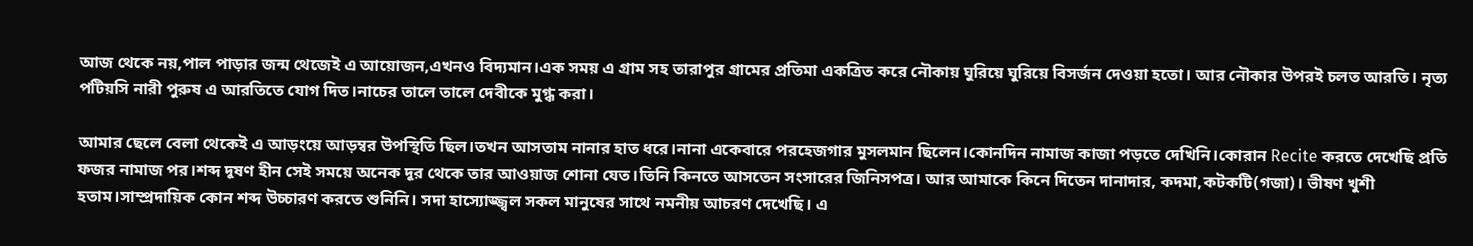আজ থেকে নয়,পাল পাড়ার জন্ম থেজেই এ আয়োজন,এখনও বিদ্যমান।এক সময় এ গ্রাম সহ তারাপুর গ্রামের প্রতিমা একত্রিত করে নৌকায় ঘুরিয়ে ঘুরিয়ে বিসর্জন দেওয়া হতো। আর নৌকার উপরই চলত আরতি। নৃত্য পটিয়সি নারী পুরুষ এ আরতিতে যোগ দিত।নাচের তালে তালে দেবীকে মুগ্ধ করা।

আমার ছেলে বেলা থেকেই এ আড়ংয়ে আড়ম্বর উপস্থিতি ছিল।তখন আসতাম নানার হাত ধরে।নানা একেবারে পরহেজগার মুসলমান ছিলেন।কোনদিন নামাজ কাজা পড়তে দেখিনি।কোরান Recite করতে দেখেছি প্রতি ফজর নামাজ পর।শব্দ দূষণ হীন সেই সময়ে অনেক দূর থেকে তার আওয়াজ শোনা যেত।তিনি কিনতে আসতেন সংসারের জিনিসপত্র। আর আমাকে কিনে দিতেন দানাদার, কদমা,কটকটি(গজা)। ভীষণ খুশী হতাম।সাম্প্রদায়িক কোন শব্দ উচ্চারণ করতে শুনিনি। সদা হাস্যোজ্জ্বল সকল মানুষের সাথে নমনীয় আচরণ দেখেছি। এ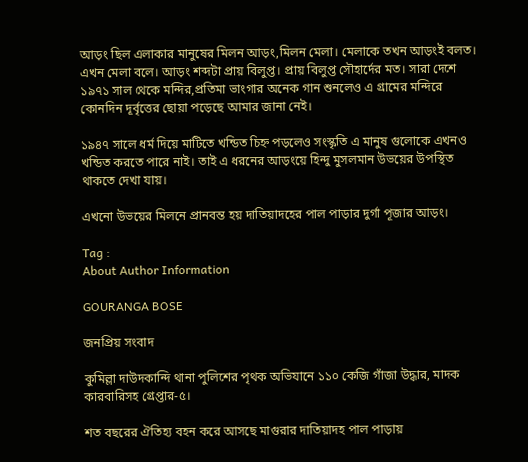আড়ং ছিল এলাকার মানুষের মিলন আড়ং,মিলন মেলা। মেলাকে তখন আড়ংই বলত। এখন মেলা বলে। আড়ং শব্দটা প্রায় বিলুপ্ত। প্রায় বিলুপ্ত সৌহার্দের মত। সারা দেশে ১৯৭১ সাল থেকে মন্দির,প্রতিমা ভাংগার অনেক গান শুনলেও এ গ্রামের মন্দিরে কোনদিন দূর্বৃত্তের ছোয়া পড়েছে আমার জানা নেই।

১৯৪৭ সালে ধর্ম দিয়ে মাটিতে খন্ডিত চিহ্ন পড়লেও সংস্কৃতি এ মানুষ গুলোকে এখনও খন্ডিত করতে পারে নাই। তাই এ ধরনের আড়ংয়ে হিন্দু মুসলমান উভয়ের উপস্থিত থাকতে দেখা যায়।

এখনো উভয়ের মিলনে প্রানবন্ত হয় দাতিয়াদহের পাল পাড়ার দুর্গা পূজার আড়ং।

Tag :
About Author Information

GOURANGA BOSE

জনপ্রিয় সংবাদ

কুমিল্লা দাউদকান্দি থানা পুলিশের পৃথক অভিযানে ১১০ কেজি গাঁজা উদ্ধার, মাদক কারবারিসহ গ্রেপ্তার-৫।

শত বছরের ঐতিহ্য বহন করে আসছে মাগুরার দাতিয়াদহ পাল পাড়ায়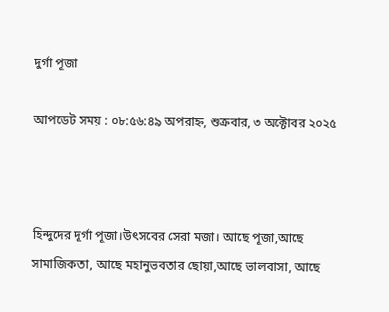দুর্গা পূজা

আপডেট সময় : ০৮:৫৬:৪৯ অপরাহ্ন, শুক্রবার, ৩ অক্টোবর ২০২৫



হিন্দুদের দূর্গা পূজা।উৎসবের সেরা মজা। আছে পূজা,আছে সামাজিকতা, আছে মহানুভবতার ছোয়া,আছে ভালবাসা, আছে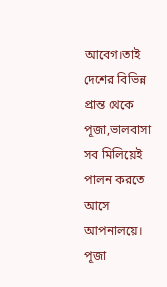আবেগ।তাই দেশের বিভিন্ন প্রান্ত থেকে পূজা,ভালবাসা সব মিলিয়েই পালন করতে আসে আপনালয়ে। পূজা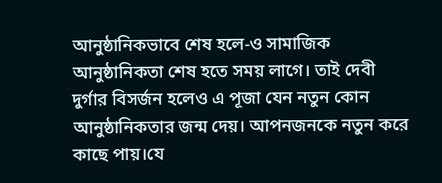আনুষ্ঠানিকভাবে শেষ হলে-ও সামাজিক আনুষ্ঠানিকতা শেষ হতে সময় লাগে। তাই দেবী দুর্গার বিসর্জন হলেও এ পূজা যেন নতুন কোন আনুষ্ঠানিকতার জন্ম দেয়। আপনজনকে নতুন করে কাছে পায়।যে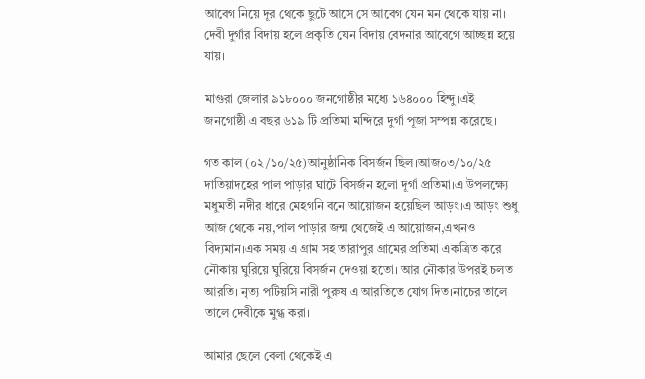আবেগ নিয়ে দূর থেকে ছুটে আসে সে আবেগ যেন মন থেকে যায় না। দেবী দুর্গার বিদায় হলে প্রকৃতি যেন বিদায় বেদনার আবেগে আচ্ছন্ন হয়ে যায়।

মাগুরা জেলার ৯১৮০০০ জনগোষ্ঠীর মধ্যে ১৬৪০০০ হিন্দু।এই জনগোষ্ঠী এ বছর ৬১৯ টি প্রতিমা মন্দিরে দুর্গা পূজা সম্পন্ন করেছে।

গত কাল (০২/১০/২৫)আনুষ্ঠানিক বিসর্জন ছিল।আজ০৩/১০/২৫ দাতিয়াদহের পাল পাড়ার ঘাটে বিসর্জন হলো দূর্গা প্রতিমা।এ উপলক্ষ্যে মধুমতী নদীর ধারে মেহগনি বনে আয়োজন হয়েছিল আড়ং।এ আড়ং শুধু আজ থেকে নয়,পাল পাড়ার জন্ম থেজেই এ আয়োজন,এখনও বিদ্যমান।এক সময় এ গ্রাম সহ তারাপুর গ্রামের প্রতিমা একত্রিত করে নৌকায় ঘুরিয়ে ঘুরিয়ে বিসর্জন দেওয়া হতো। আর নৌকার উপরই চলত আরতি। নৃত্য পটিয়সি নারী পুরুষ এ আরতিতে যোগ দিত।নাচের তালে তালে দেবীকে মুগ্ধ করা।

আমার ছেলে বেলা থেকেই এ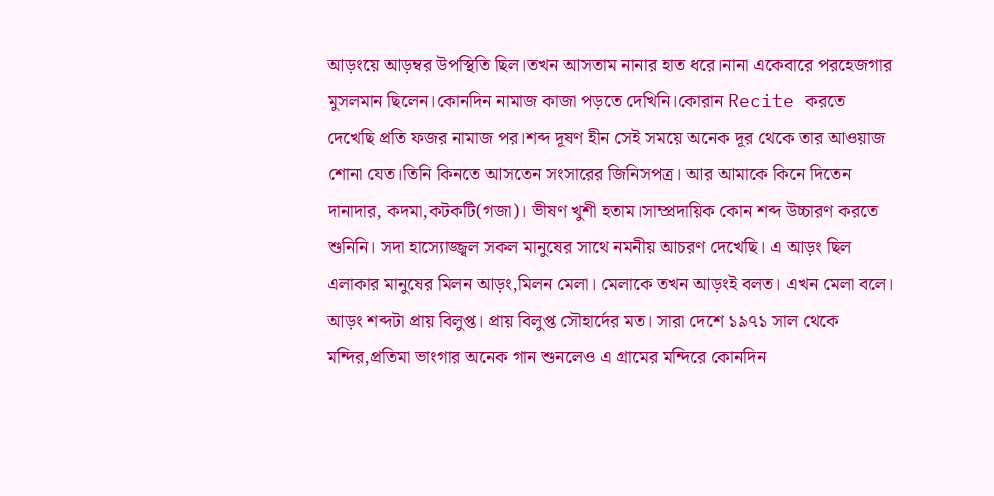আড়ংয়ে আড়ম্বর উপস্থিতি ছিল।তখন আসতাম নানার হাত ধরে।নানা একেবারে পরহেজগার মুসলমান ছিলেন।কোনদিন নামাজ কাজা পড়তে দেখিনি।কোরান Recite করতে দেখেছি প্রতি ফজর নামাজ পর।শব্দ দূষণ হীন সেই সময়ে অনেক দূর থেকে তার আওয়াজ শোনা যেত।তিনি কিনতে আসতেন সংসারের জিনিসপত্র। আর আমাকে কিনে দিতেন দানাদার, কদমা,কটকটি(গজা)। ভীষণ খুশী হতাম।সাম্প্রদায়িক কোন শব্দ উচ্চারণ করতে শুনিনি। সদা হাস্যোজ্জ্বল সকল মানুষের সাথে নমনীয় আচরণ দেখেছি। এ আড়ং ছিল এলাকার মানুষের মিলন আড়ং,মিলন মেলা। মেলাকে তখন আড়ংই বলত। এখন মেলা বলে। আড়ং শব্দটা প্রায় বিলুপ্ত। প্রায় বিলুপ্ত সৌহার্দের মত। সারা দেশে ১৯৭১ সাল থেকে মন্দির,প্রতিমা ভাংগার অনেক গান শুনলেও এ গ্রামের মন্দিরে কোনদিন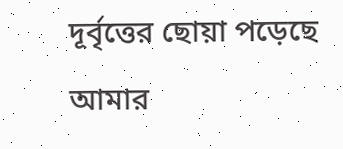দূর্বৃত্তের ছোয়া পড়েছে আমার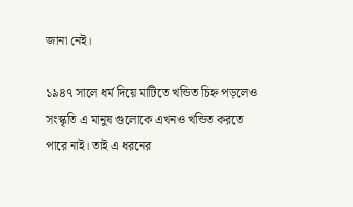জানা নেই।

১৯৪৭ সালে ধর্ম দিয়ে মাটিতে খন্ডিত চিহ্ন পড়লেও সংস্কৃতি এ মানুষ গুলোকে এখনও খন্ডিত করতে পারে নাই। তাই এ ধরনের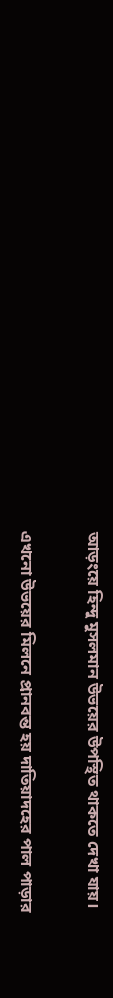আড়ংয়ে হিন্দু মুসলমান উভয়ের উপস্থিত থাকতে দেখা যায়।

এখনো উভয়ের মিলনে প্রানবন্ত হয় দাতিয়াদহের পাল পাড়ার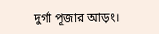দুর্গা পূজার আড়ং।